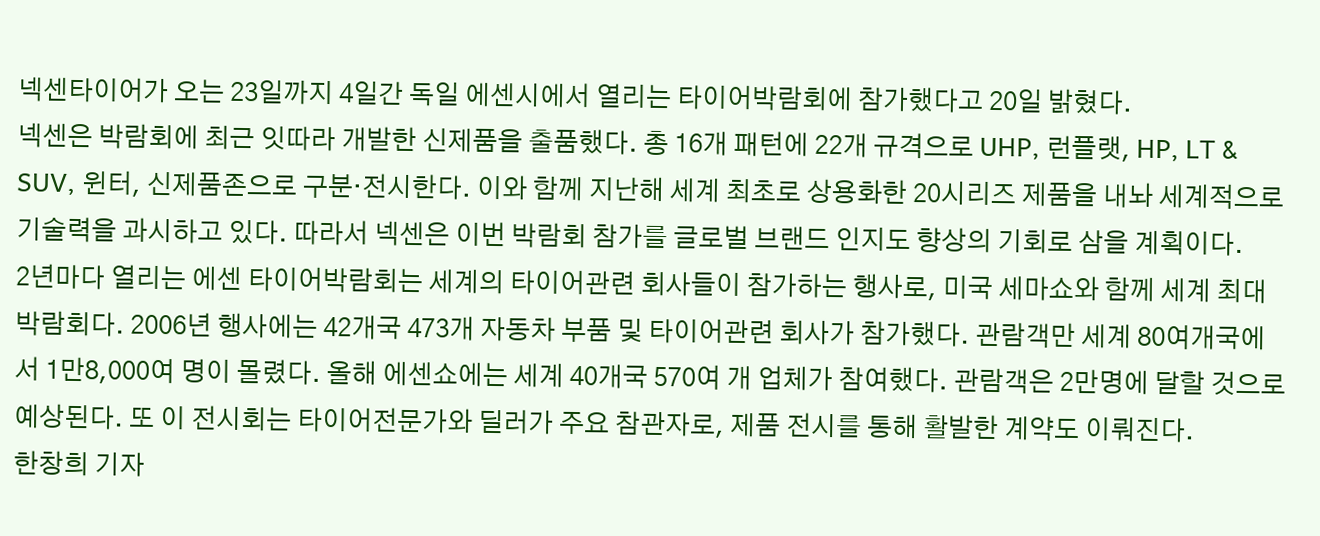넥센타이어가 오는 23일까지 4일간 독일 에센시에서 열리는 타이어박람회에 참가했다고 20일 밝혔다.
넥센은 박람회에 최근 잇따라 개발한 신제품을 출품했다. 총 16개 패턴에 22개 규격으로 UHP, 런플랫, HP, LT & SUV, 윈터, 신제품존으로 구분·전시한다. 이와 함께 지난해 세계 최초로 상용화한 20시리즈 제품을 내놔 세계적으로 기술력을 과시하고 있다. 따라서 넥센은 이번 박람회 참가를 글로벌 브랜드 인지도 향상의 기회로 삼을 계획이다.
2년마다 열리는 에센 타이어박람회는 세계의 타이어관련 회사들이 참가하는 행사로, 미국 세마쇼와 함께 세계 최대 박람회다. 2006년 행사에는 42개국 473개 자동차 부품 및 타이어관련 회사가 참가했다. 관람객만 세계 80여개국에서 1만8,000여 명이 몰렸다. 올해 에센쇼에는 세계 40개국 570여 개 업체가 참여했다. 관람객은 2만명에 달할 것으로 예상된다. 또 이 전시회는 타이어전문가와 딜러가 주요 참관자로, 제품 전시를 통해 활발한 계약도 이뤄진다.
한창희 기자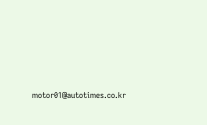motor01@autotimes.co.kr